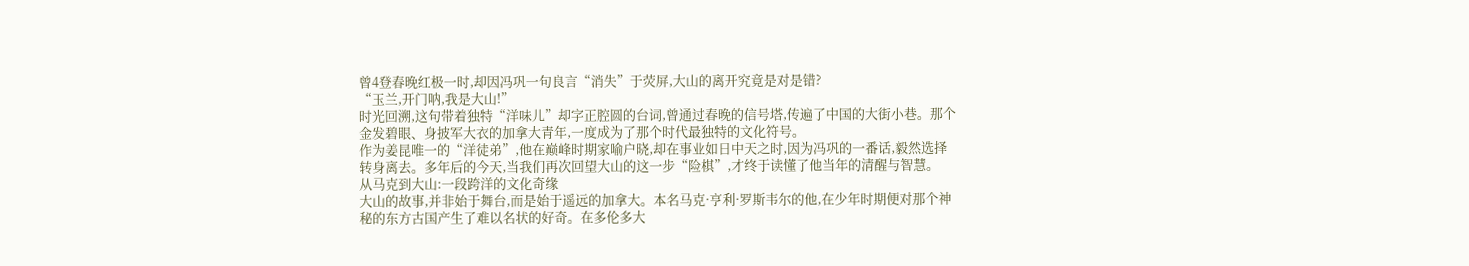曾4登春晚红极一时,却因冯巩一句良言“消失”于荧屏,大山的离开究竟是对是错?
“玉兰,开门呐,我是大山!”
时光回溯,这句带着独特“洋味儿”却字正腔圆的台词,曾通过春晚的信号塔,传遍了中国的大街小巷。那个金发碧眼、身披军大衣的加拿大青年,一度成为了那个时代最独特的文化符号。
作为姜昆唯一的“洋徒弟”,他在巅峰时期家喻户晓,却在事业如日中天之时,因为冯巩的一番话,毅然选择转身离去。多年后的今天,当我们再次回望大山的这一步“险棋”,才终于读懂了他当年的清醒与智慧。
从马克到大山:一段跨洋的文化奇缘
大山的故事,并非始于舞台,而是始于遥远的加拿大。本名马克·亨利·罗斯韦尔的他,在少年时期便对那个神秘的东方古国产生了难以名状的好奇。在多伦多大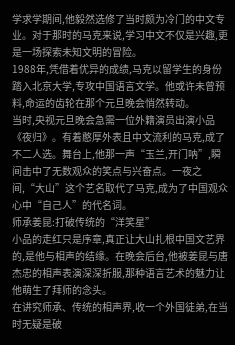学求学期间,他毅然选修了当时颇为冷门的中文专业。对于那时的马克来说,学习中文不仅是兴趣,更是一场探索未知文明的冒险。
1988年,凭借着优异的成绩,马克以留学生的身份踏入北京大学,专攻中国语言文学。他或许未曾预料,命运的齿轮在那个元旦晚会悄然转动。
当时,央视元旦晚会急需一位外籍演员出演小品《夜归》。有着憨厚外表且中文流利的马克,成了不二人选。舞台上,他那一声“玉兰,开门呐”,瞬间击中了无数观众的笑点与兴奋点。一夜之间,“大山”这个艺名取代了马克,成为了中国观众心中“自己人”的代名词。
师承姜昆:打破传统的“洋笑星”
小品的走红只是序章,真正让大山扎根中国文艺界的,是他与相声的结缘。在晚会后台,他被姜昆与唐杰忠的相声表演深深折服,那种语言艺术的魅力让他萌生了拜师的念头。
在讲究师承、传统的相声界,收一个外国徒弟,在当时无疑是破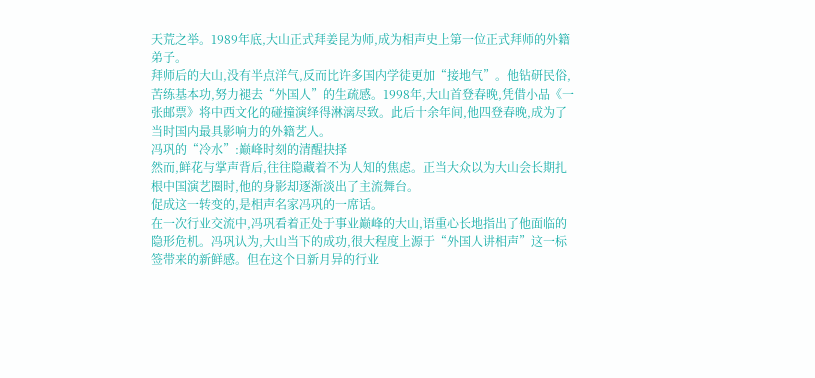天荒之举。1989年底,大山正式拜姜昆为师,成为相声史上第一位正式拜师的外籍弟子。
拜师后的大山,没有半点洋气,反而比许多国内学徒更加“接地气”。他钻研民俗,苦练基本功,努力褪去“外国人”的生疏感。1998年,大山首登春晚,凭借小品《一张邮票》将中西文化的碰撞演绎得淋漓尽致。此后十余年间,他四登春晚,成为了当时国内最具影响力的外籍艺人。
冯巩的“冷水”:巅峰时刻的清醒抉择
然而,鲜花与掌声背后,往往隐藏着不为人知的焦虑。正当大众以为大山会长期扎根中国演艺圈时,他的身影却逐渐淡出了主流舞台。
促成这一转变的,是相声名家冯巩的一席话。
在一次行业交流中,冯巩看着正处于事业巅峰的大山,语重心长地指出了他面临的隐形危机。冯巩认为,大山当下的成功,很大程度上源于“外国人讲相声”这一标签带来的新鲜感。但在这个日新月异的行业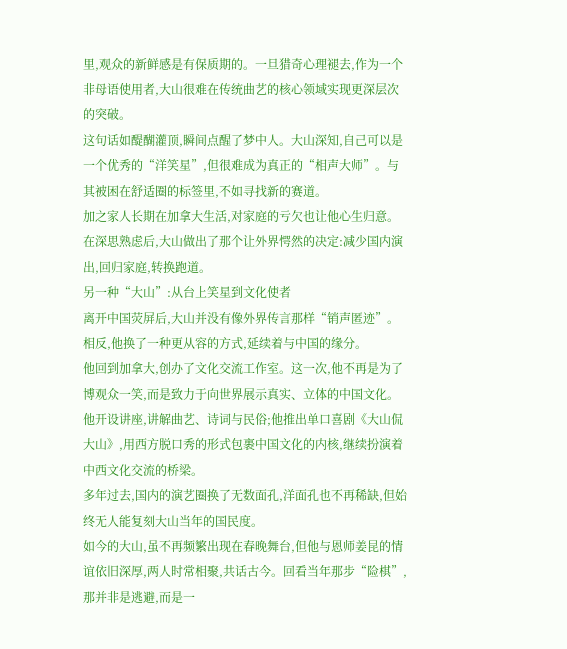里,观众的新鲜感是有保质期的。一旦猎奇心理褪去,作为一个非母语使用者,大山很难在传统曲艺的核心领域实现更深层次的突破。
这句话如醍醐灌顶,瞬间点醒了梦中人。大山深知,自己可以是一个优秀的“洋笑星”,但很难成为真正的“相声大师”。与其被困在舒适圈的标签里,不如寻找新的赛道。
加之家人长期在加拿大生活,对家庭的亏欠也让他心生归意。在深思熟虑后,大山做出了那个让外界愕然的决定:减少国内演出,回归家庭,转换跑道。
另一种“大山”:从台上笑星到文化使者
离开中国荧屏后,大山并没有像外界传言那样“销声匿迹”。相反,他换了一种更从容的方式,延续着与中国的缘分。
他回到加拿大,创办了文化交流工作室。这一次,他不再是为了博观众一笑,而是致力于向世界展示真实、立体的中国文化。他开设讲座,讲解曲艺、诗词与民俗;他推出单口喜剧《大山侃大山》,用西方脱口秀的形式包裹中国文化的内核,继续扮演着中西文化交流的桥梁。
多年过去,国内的演艺圈换了无数面孔,洋面孔也不再稀缺,但始终无人能复刻大山当年的国民度。
如今的大山,虽不再频繁出现在春晚舞台,但他与恩师姜昆的情谊依旧深厚,两人时常相聚,共话古今。回看当年那步“险棋”,那并非是逃避,而是一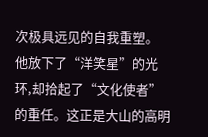次极具远见的自我重塑。
他放下了“洋笑星”的光环,却拾起了“文化使者”的重任。这正是大山的高明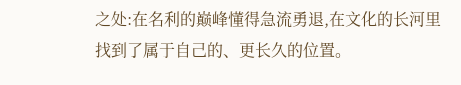之处:在名利的巅峰懂得急流勇退,在文化的长河里找到了属于自己的、更长久的位置。